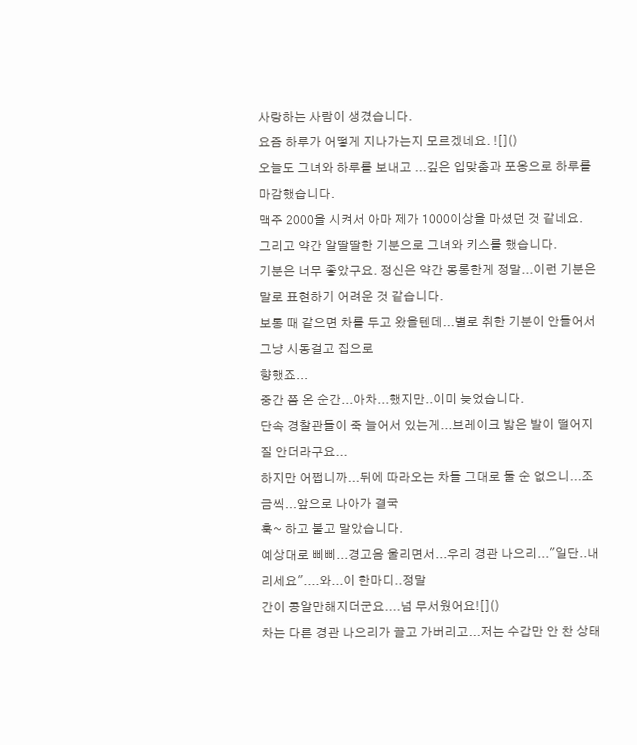사랑하는 사람이 생겼습니다.
요즘 하루가 어떻게 지나가는지 모르겠네요. ![]()
오늘도 그녀와 하루를 보내고 ...깊은 입맞춤과 포옹으로 하루를 마감했습니다.
맥주 2000을 시켜서 아마 제가 1000이상을 마셨던 것 같네요.
그리고 약간 알딸딸한 기분으로 그녀와 키스를 했습니다.
기분은 너무 좋았구요. 정신은 약간 몽롱한게 정말...이런 기분은 말로 표현하기 어려운 것 같습니다.
보통 때 같으면 차를 두고 왔을텐데...별로 취한 기분이 안들어서 그냥 시동걸고 집으로
향했죠...
중간 쯤 온 순간...아차...했지만..이미 늦었습니다.
단속 경찰관들이 죽 늘어서 있는게...브레이크 밟은 발이 떨어지질 안더라구요...
하지만 어쩝니까...뒤에 따라오는 차들 그대로 둘 순 없으니...조금씩...앞으로 나아가 결국
훅~ 하고 불고 말았습니다.
예상대로 삐삐...경고음 울리면서...우리 경관 나으리..."일단..내리세요"....와...이 한마디..정말
간이 콩알만해지더군요....넘 무서웠어요![]()
차는 다른 경관 나으리가 끌고 가버리고...저는 수갑만 안 찬 상태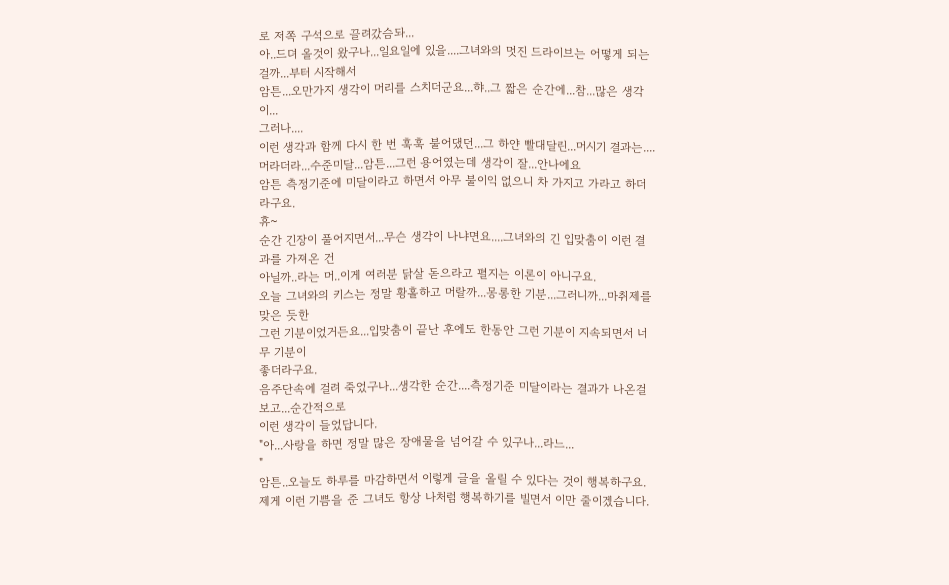로 저쪽 구석으로 끌려갔슴돠...
아..드뎌 올것이 왔구나...일요일에 있을....그녀와의 멋진 드라이브는 어떻게 되는걸까...부터 시작해서
암튼...오만가지 생각이 머리를 스치더군요...햐..그 짧은 순간에...참...많은 생각이...
그러나....
이런 생각과 함께 다시 한 번 훅훅 불어댔던...그 하얀 빨대달린...머시기 결과는....
머라더라...수준미달...암튼...그런 용어였는데 생각이 잘...안나에요
암튼 측정기준에 미달이라고 하면서 아무 불이익 없으니 차 가지고 가라고 하더라구요.
휴~
순간 긴장이 풀어지면서...무슨 생각이 나냐면요....그녀와의 긴 입맞춤이 이런 결과를 가져온 건
아닐까..라는 머..이게 여러분 닭살 돋으라고 펼지는 이론이 아니구요.
오늘 그녀와의 키스는 정말 황홀하고 머랄까...몽롱한 기분...그러니까...마취제를 맞은 듯한
그런 기분이었거든요...입맞춤이 끝난 후에도 한동안 그런 기분이 지속되면서 너무 기분이
좋더라구요.
음주단속에 걸려 죽었구나...생각한 순간....측정기준 미달이라는 결과가 나온걸 보고...순간적으로
이런 생각이 들었답니다.
"아...사랑을 하면 정말 많은 장애물을 넘어갈 수 있구나...라느...
"
암튼..오늘도 하루를 마감하면서 이렇게 글을 올릴 수 있다는 것이 행복하구요.
제게 이런 기쁨을 준 그녀도 항상 나처럼 행복하기를 빌면서 이만 줄이겠습니다.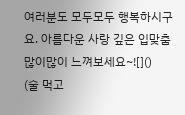여러분도 모두모두 행복하시구요. 아름다운 사랑 깊은 입맞춤 많이많이 느껴보세요~![]()
(술 먹고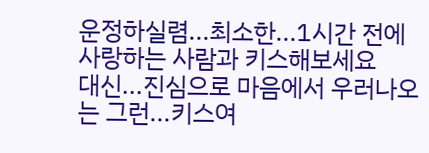운정하실렴...최소한...1시간 전에 사랑하는 사람과 키스해보세요
대신...진심으로 마음에서 우러나오는 그런...키스여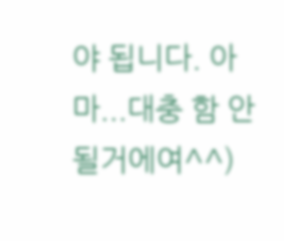야 됩니다. 아마...대충 함 안될거에여^^)